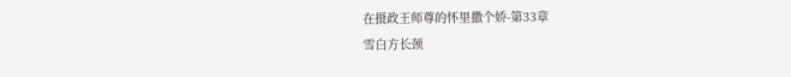在摄政王师尊的怀里撒个娇-第33章
雪白方长颈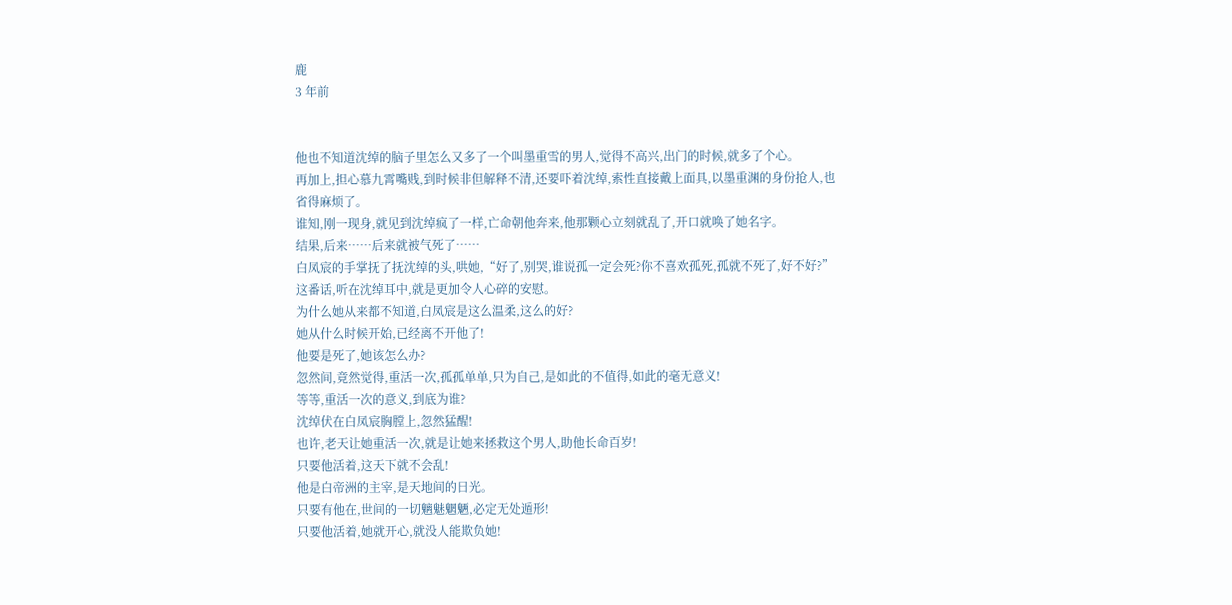鹿
3 年前


他也不知道沈绰的脑子里怎么又多了一个叫墨重雪的男人,觉得不高兴,出门的时候,就多了个心。
再加上,担心慕九霄嘴贱,到时候非但解释不清,还要吓着沈绰,索性直接戴上面具,以墨重渊的身份抢人,也省得麻烦了。
谁知,刚一现身,就见到沈绰疯了一样,亡命朝他奔来,他那颗心立刻就乱了,开口就唤了她名字。
结果,后来……后来就被气死了……
白凤宸的手掌抚了抚沈绰的头,哄她,“好了,别哭,谁说孤一定会死?你不喜欢孤死,孤就不死了,好不好?”
这番话,听在沈绰耳中,就是更加令人心碎的安慰。
为什么她从来都不知道,白凤宸是这么温柔,这么的好?
她从什么时候开始,已经离不开他了!
他要是死了,她该怎么办?
忽然间,竟然觉得,重活一次,孤孤单单,只为自己,是如此的不值得,如此的毫无意义!
等等,重活一次的意义,到底为谁?
沈绰伏在白凤宸胸膛上,忽然猛醒!
也许,老天让她重活一次,就是让她来拯救这个男人,助他长命百岁!
只要他活着,这天下就不会乱!
他是白帝洲的主宰,是天地间的日光。
只要有他在,世间的一切魑魅魍魉,必定无处遁形!
只要他活着,她就开心,就没人能欺负她!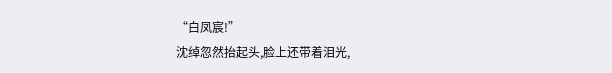“白凤宸!”
沈绰忽然抬起头,脸上还带着泪光,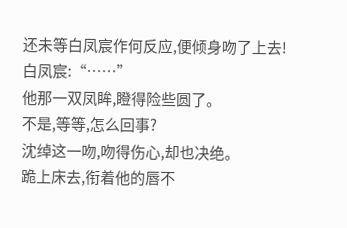还未等白凤宸作何反应,便倾身吻了上去!
白凤宸:“……”
他那一双凤眸,瞪得险些圆了。
不是,等等,怎么回事?
沈绰这一吻,吻得伤心,却也决绝。
跪上床去,衔着他的唇不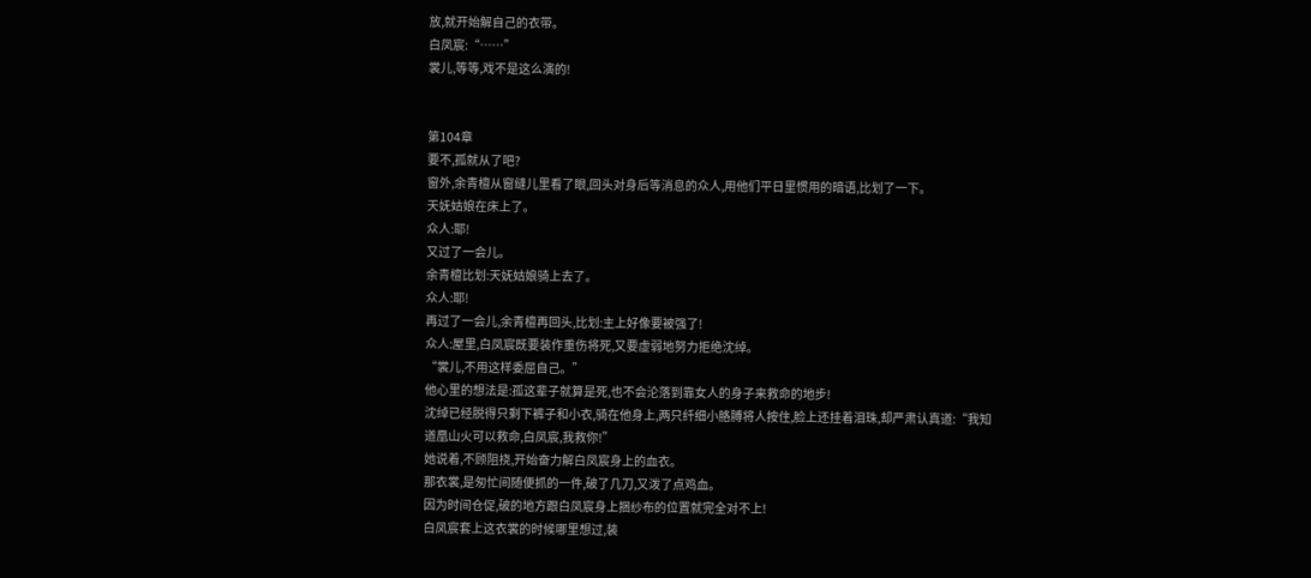放,就开始解自己的衣带。
白凤宸:“……”
裳儿,等等,戏不是这么演的!


第104章
要不,孤就从了吧?
窗外,余青檀从窗缝儿里看了眼,回头对身后等消息的众人,用他们平日里惯用的暗语,比划了一下。
天妩姑娘在床上了。
众人:耶!
又过了一会儿。
余青檀比划:天妩姑娘骑上去了。
众人:耶!
再过了一会儿,余青檀再回头,比划:主上好像要被强了!
众人:屋里,白凤宸既要装作重伤将死,又要虚弱地努力拒绝沈绰。
“裳儿,不用这样委屈自己。”
他心里的想法是:孤这辈子就算是死,也不会沦落到靠女人的身子来救命的地步!
沈绰已经脱得只剩下裤子和小衣,骑在他身上,两只纤细小胳膊将人按住,脸上还挂着泪珠,却严肃认真道:“我知道凰山火可以救命,白凤宸,我救你!”
她说着,不顾阻挠,开始奋力解白凤宸身上的血衣。
那衣裳,是匆忙间随便抓的一件,破了几刀,又泼了点鸡血。
因为时间仓促,破的地方跟白凤宸身上捆纱布的位置就完全对不上!
白凤宸套上这衣裳的时候哪里想过,装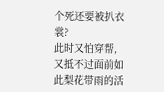个死还要被扒衣裳?
此时又怕穿帮,又抵不过面前如此梨花带雨的活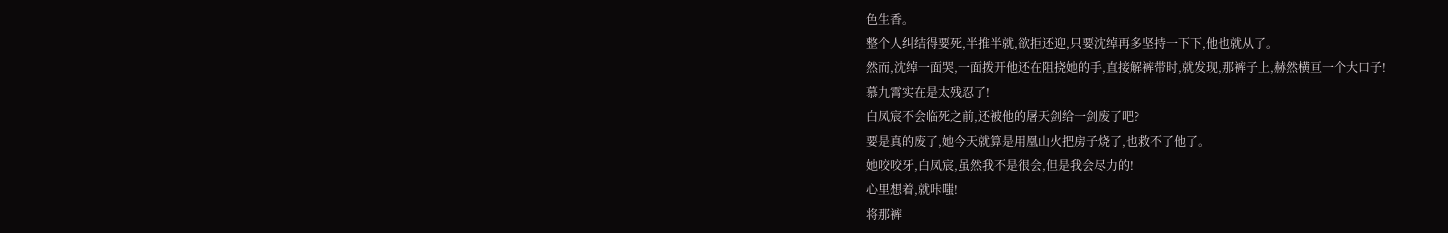色生香。
整个人纠结得要死,半推半就,欲拒还迎,只要沈绰再多坚持一下下,他也就从了。
然而,沈绰一面哭,一面拨开他还在阻挠她的手,直接解裤带时,就发现,那裤子上,赫然横亘一个大口子!
慕九霄实在是太残忍了!
白凤宸不会临死之前,还被他的屠天剑给一剑废了吧?
要是真的废了,她今天就算是用凰山火把房子烧了,也救不了他了。
她咬咬牙,白凤宸,虽然我不是很会,但是我会尽力的!
心里想着,就咔嗤!
将那裤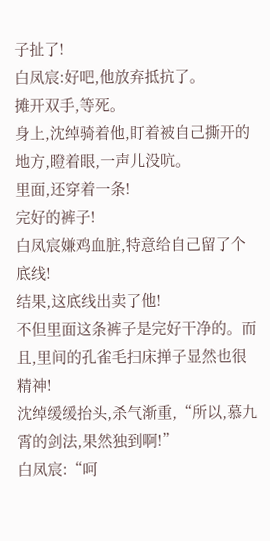子扯了!
白凤宸:好吧,他放弃抵抗了。
摊开双手,等死。
身上,沈绰骑着他,盯着被自己撕开的地方,瞪着眼,一声儿没吭。
里面,还穿着一条!
完好的裤子!
白凤宸嫌鸡血脏,特意给自己留了个底线!
结果,这底线出卖了他!
不但里面这条裤子是完好干净的。而且,里间的孔雀毛扫床掸子显然也很精神!
沈绰缓缓抬头,杀气渐重,“所以,慕九霄的剑法,果然独到啊!”
白凤宸:“呵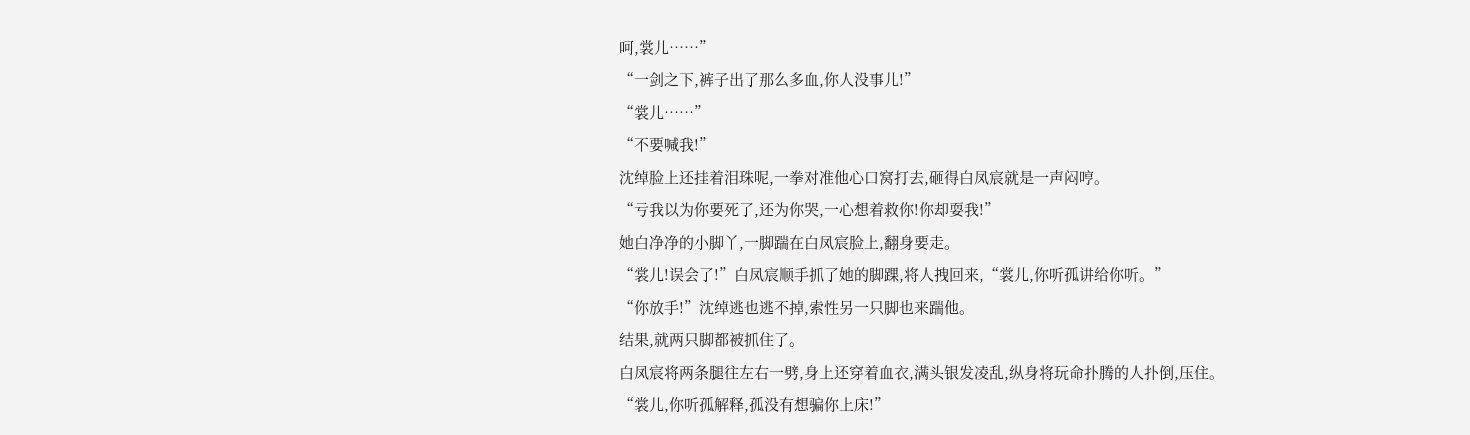呵,裳儿……”
“一剑之下,裤子出了那么多血,你人没事儿!”
“裳儿……”
“不要喊我!”
沈绰脸上还挂着泪珠呢,一拳对准他心口窝打去,砸得白凤宸就是一声闷哼。
“亏我以为你要死了,还为你哭,一心想着救你!你却耍我!”
她白净净的小脚丫,一脚踹在白凤宸脸上,翻身要走。
“裳儿!误会了!”白凤宸顺手抓了她的脚踝,将人拽回来,“裳儿,你听孤讲给你听。”
“你放手!”沈绰逃也逃不掉,索性另一只脚也来踹他。
结果,就两只脚都被抓住了。
白凤宸将两条腿往左右一劈,身上还穿着血衣,满头银发凌乱,纵身将玩命扑腾的人扑倒,压住。
“裳儿,你听孤解释,孤没有想骗你上床!”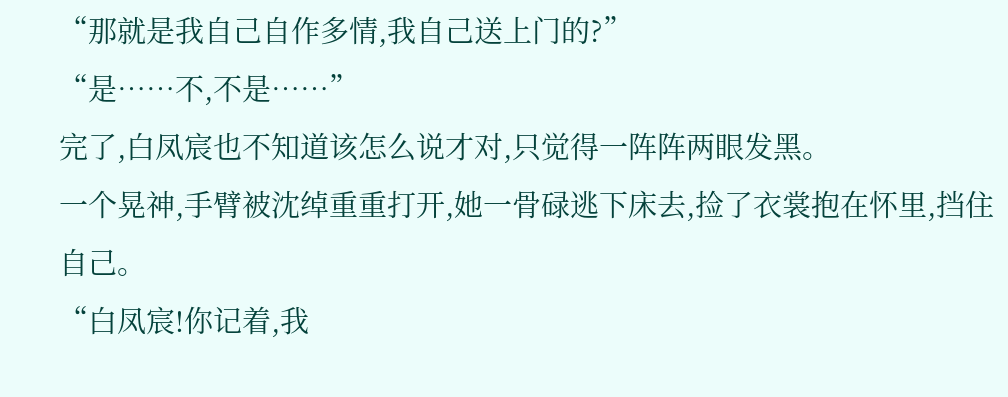“那就是我自己自作多情,我自己送上门的?”
“是……不,不是……”
完了,白凤宸也不知道该怎么说才对,只觉得一阵阵两眼发黑。
一个晃神,手臂被沈绰重重打开,她一骨碌逃下床去,捡了衣裳抱在怀里,挡住自己。
“白凤宸!你记着,我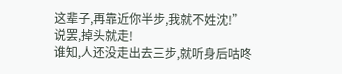这辈子,再靠近你半步,我就不姓沈!”
说罢,掉头就走!
谁知,人还没走出去三步,就听身后咕咚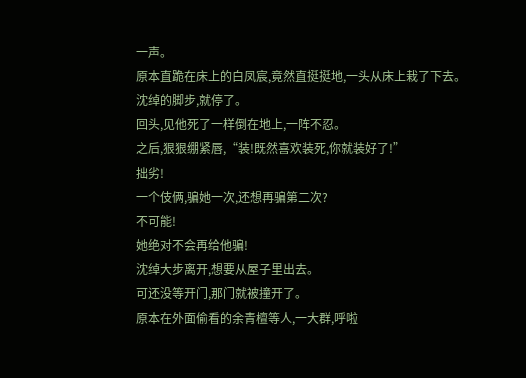一声。
原本直跪在床上的白凤宸,竟然直挺挺地,一头从床上栽了下去。
沈绰的脚步,就停了。
回头,见他死了一样倒在地上,一阵不忍。
之后,狠狠绷紧唇,“装!既然喜欢装死,你就装好了!”
拙劣!
一个伎俩,骗她一次,还想再骗第二次?
不可能!
她绝对不会再给他骗!
沈绰大步离开,想要从屋子里出去。
可还没等开门,那门就被撞开了。
原本在外面偷看的余青檀等人,一大群,呼啦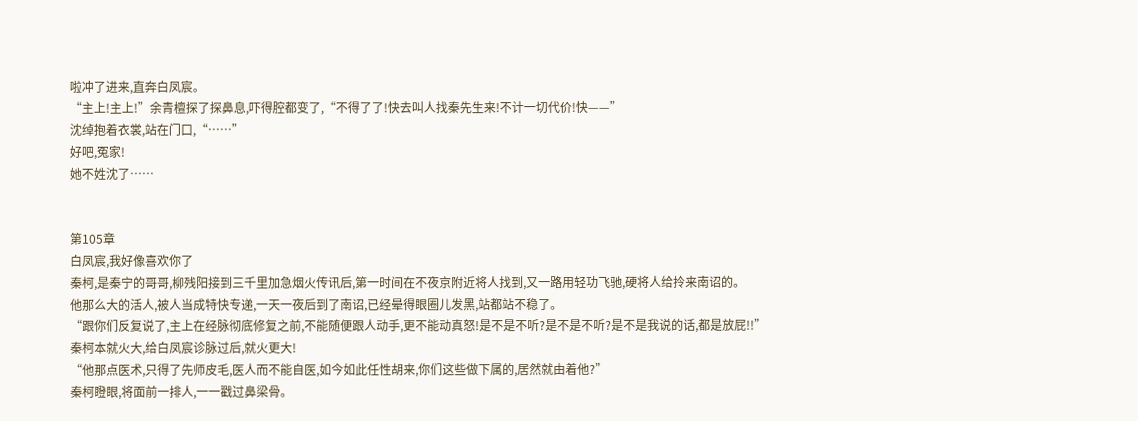啦冲了进来,直奔白凤宸。
“主上!主上!”余青檀探了探鼻息,吓得腔都变了,“不得了了!快去叫人找秦先生来!不计一切代价!快——”
沈绰抱着衣裳,站在门口,“……”
好吧,冤家!
她不姓沈了……


第105章
白凤宸,我好像喜欢你了
秦柯,是秦宁的哥哥,柳残阳接到三千里加急烟火传讯后,第一时间在不夜京附近将人找到,又一路用轻功飞驰,硬将人给拎来南诏的。
他那么大的活人,被人当成特快专递,一天一夜后到了南诏,已经晕得眼圈儿发黑,站都站不稳了。
“跟你们反复说了,主上在经脉彻底修复之前,不能随便跟人动手,更不能动真怒!是不是不听?是不是不听?是不是我说的话,都是放屁!!”
秦柯本就火大,给白凤宸诊脉过后,就火更大!
“他那点医术,只得了先师皮毛,医人而不能自医,如今如此任性胡来,你们这些做下属的,居然就由着他?”
秦柯瞪眼,将面前一排人,一一戳过鼻梁骨。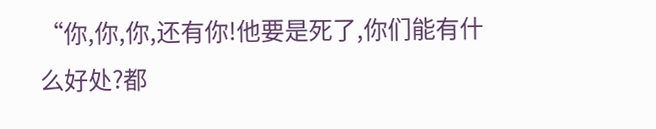“你,你,你,还有你!他要是死了,你们能有什么好处?都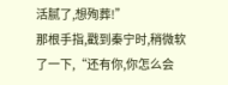活腻了,想殉葬!”
那根手指,戳到秦宁时,稍微软了一下,“还有你,你怎么会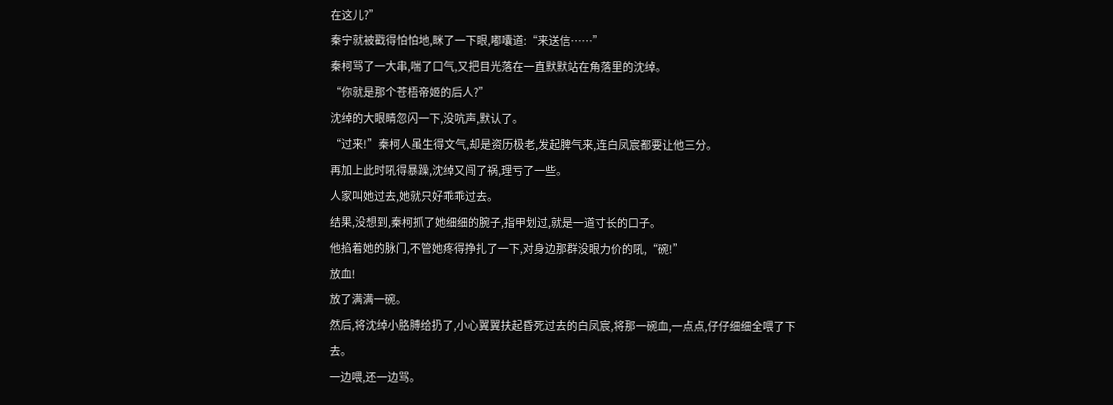在这儿?”
秦宁就被戳得怕怕地,眯了一下眼,嘟囔道:“来送信……”
秦柯骂了一大串,喘了口气,又把目光落在一直默默站在角落里的沈绰。
“你就是那个苍梧帝姬的后人?”
沈绰的大眼睛忽闪一下,没吭声,默认了。
“过来!”秦柯人虽生得文气,却是资历极老,发起脾气来,连白凤宸都要让他三分。
再加上此时吼得暴躁,沈绰又闯了祸,理亏了一些。
人家叫她过去,她就只好乖乖过去。
结果,没想到,秦柯抓了她细细的腕子,指甲划过,就是一道寸长的口子。
他掐着她的脉门,不管她疼得挣扎了一下,对身边那群没眼力价的吼,“碗!”
放血!
放了满满一碗。
然后,将沈绰小胳膊给扔了,小心翼翼扶起昏死过去的白凤宸,将那一碗血,一点点,仔仔细细全喂了下去。
一边喂,还一边骂。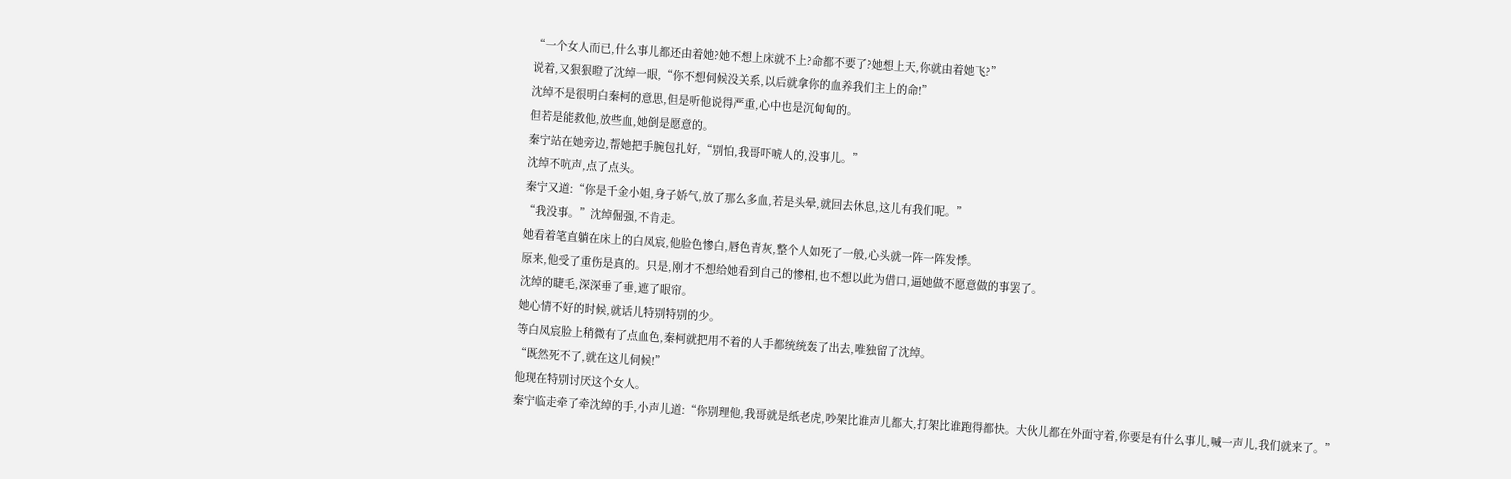“一个女人而已,什么事儿都还由着她?她不想上床就不上?命都不要了?她想上天,你就由着她飞?”
说着,又狠狠瞪了沈绰一眼,“你不想伺候没关系,以后就拿你的血养我们主上的命!”
沈绰不是很明白秦柯的意思,但是听他说得严重,心中也是沉甸甸的。
但若是能救他,放些血,她倒是愿意的。
秦宁站在她旁边,帮她把手腕包扎好,“别怕,我哥吓唬人的,没事儿。”
沈绰不吭声,点了点头。
秦宁又道:“你是千金小姐,身子娇气,放了那么多血,若是头晕,就回去休息,这儿有我们呢。”
“我没事。”沈绰倔强,不肯走。
她看着笔直躺在床上的白凤宸,他脸色惨白,唇色青灰,整个人如死了一般,心头就一阵一阵发悸。
原来,他受了重伤是真的。只是,刚才不想给她看到自己的惨相,也不想以此为借口,逼她做不愿意做的事罢了。
沈绰的睫毛,深深垂了垂,遮了眼帘。
她心情不好的时候,就话儿特别特别的少。
等白凤宸脸上稍微有了点血色,秦柯就把用不着的人手都统统轰了出去,唯独留了沈绰。
“既然死不了,就在这儿伺候!”
他现在特别讨厌这个女人。
秦宁临走牵了牵沈绰的手,小声儿道:“你别理他,我哥就是纸老虎,吵架比谁声儿都大,打架比谁跑得都快。大伙儿都在外面守着,你要是有什么事儿,喊一声儿,我们就来了。”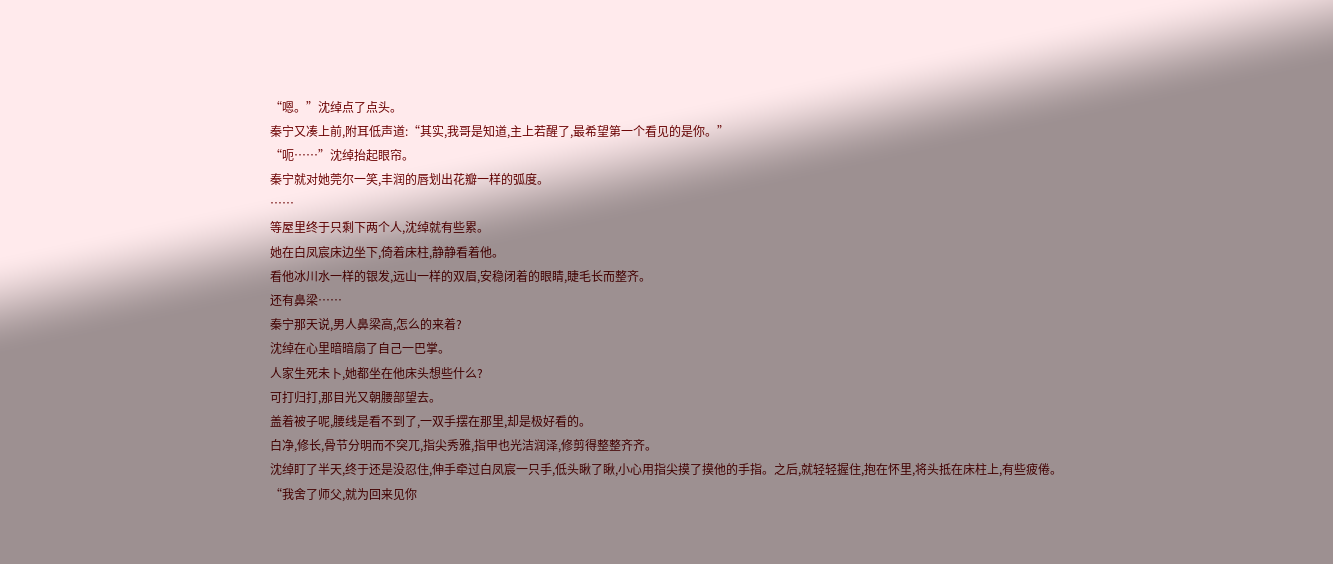“嗯。”沈绰点了点头。
秦宁又凑上前,附耳低声道:“其实,我哥是知道,主上若醒了,最希望第一个看见的是你。”
“呃……”沈绰抬起眼帘。
秦宁就对她莞尔一笑,丰润的唇划出花瓣一样的弧度。
……
等屋里终于只剩下两个人,沈绰就有些累。
她在白凤宸床边坐下,倚着床柱,静静看着他。
看他冰川水一样的银发,远山一样的双眉,安稳闭着的眼睛,睫毛长而整齐。
还有鼻梁……
秦宁那天说,男人鼻梁高,怎么的来着?
沈绰在心里暗暗扇了自己一巴掌。
人家生死未卜,她都坐在他床头想些什么?
可打归打,那目光又朝腰部望去。
盖着被子呢,腰线是看不到了,一双手摆在那里,却是极好看的。
白净,修长,骨节分明而不突兀,指尖秀雅,指甲也光洁润泽,修剪得整整齐齐。
沈绰盯了半天,终于还是没忍住,伸手牵过白凤宸一只手,低头瞅了瞅,小心用指尖摸了摸他的手指。之后,就轻轻握住,抱在怀里,将头抵在床柱上,有些疲倦。
“我舍了师父,就为回来见你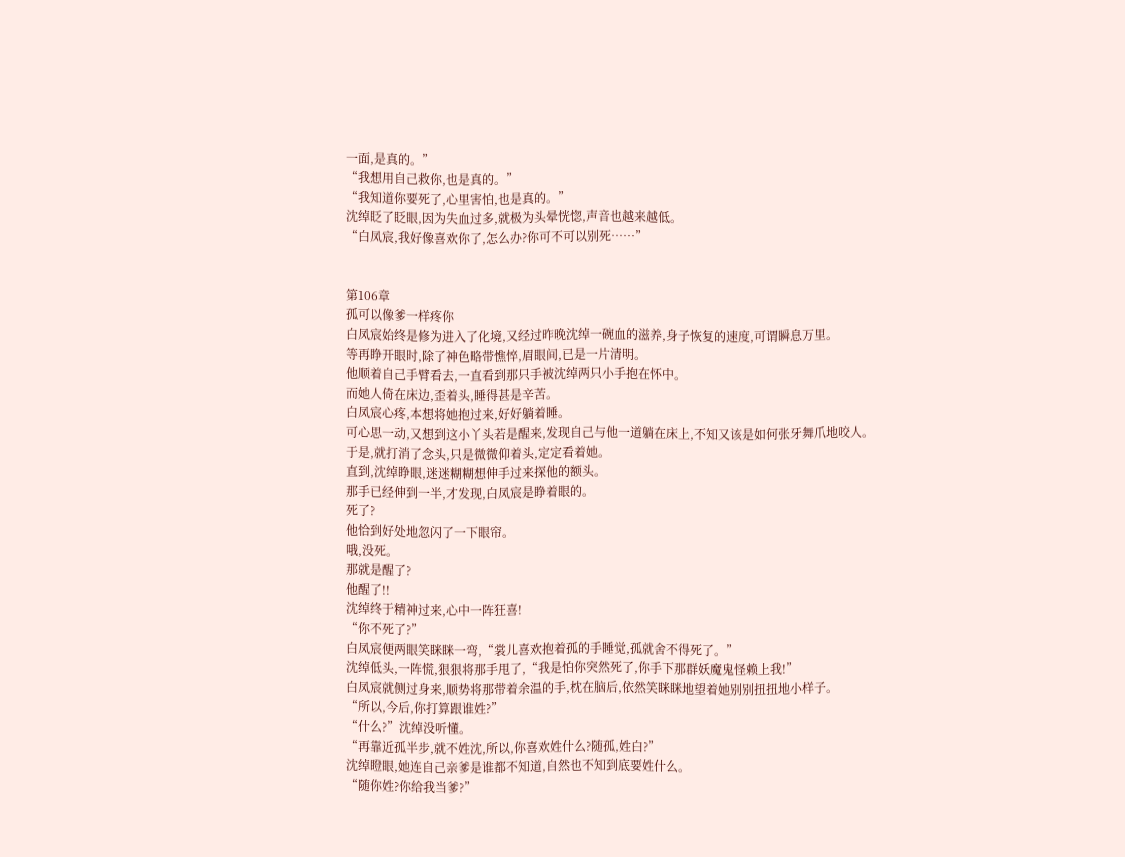一面,是真的。”
“我想用自己救你,也是真的。”
“我知道你要死了,心里害怕,也是真的。”
沈绰眨了眨眼,因为失血过多,就极为头晕恍惚,声音也越来越低。
“白凤宸,我好像喜欢你了,怎么办?你可不可以别死……”


第106章
孤可以像爹一样疼你
白凤宸始终是修为进入了化境,又经过昨晚沈绰一碗血的滋养,身子恢复的速度,可谓瞬息万里。
等再睁开眼时,除了神色略带憔悴,眉眼间,已是一片清明。
他顺着自己手臂看去,一直看到那只手被沈绰两只小手抱在怀中。
而她人倚在床边,歪着头,睡得甚是辛苦。
白凤宸心疼,本想将她抱过来,好好躺着睡。
可心思一动,又想到这小丫头若是醒来,发现自己与他一道躺在床上,不知又该是如何张牙舞爪地咬人。
于是,就打消了念头,只是微微仰着头,定定看着她。
直到,沈绰睁眼,迷迷糊糊想伸手过来探他的额头。
那手已经伸到一半,才发现,白凤宸是睁着眼的。
死了?
他恰到好处地忽闪了一下眼帘。
哦,没死。
那就是醒了?
他醒了!!
沈绰终于精神过来,心中一阵狂喜!
“你不死了?”
白凤宸便两眼笑眯眯一弯,“裳儿喜欢抱着孤的手睡觉,孤就舍不得死了。”
沈绰低头,一阵慌,狠狠将那手甩了,“我是怕你突然死了,你手下那群妖魔鬼怪赖上我!”
白凤宸就侧过身来,顺势将那带着余温的手,枕在脑后,依然笑眯眯地望着她别别扭扭地小样子。
“所以,今后,你打算跟谁姓?”
“什么?”沈绰没听懂。
“再靠近孤半步,就不姓沈,所以,你喜欢姓什么?随孤,姓白?”
沈绰瞪眼,她连自己亲爹是谁都不知道,自然也不知到底要姓什么。
“随你姓?你给我当爹?”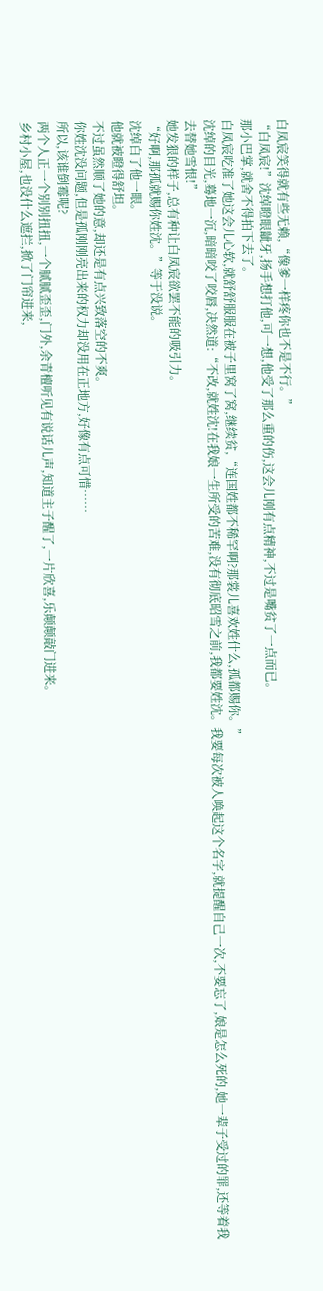白凤宸笑得就有些无赖,“像爹一样疼你也不是不行。”
“白凤宸!”沈绰瞪眼龇牙,扬手想打他,可一想,他受了那么重的伤,这会儿刚有点精神,不过是嘴贫了一点而已。
那小巴掌,就舍不得拍下去了。
白凤宸吃准了她这会儿心软,就舒舒服服在被子里窝了窝,继续贫,“连国姓都不稀罕啊?那裳儿喜欢姓什么,孤都赐你。”
沈绰的目光,蓦地一沉,暗暗咬了咬唇,决然道:“不改,就姓沈!在我娘一生所受的苦难,没有彻底昭雪之前,我都要姓沈。我要每次被人唤起这个名字,就提醒自己一次,不要忘了,娘是怎么死的,她一辈子受过的罪,还等着我去替她雪恨!”
她发狠的样子,总有种让白凤宸欲罢不能的吸引力。
“好啊,那孤就赐你姓沈。”等于没说。
沈绰白了他一眼。
他就被瞪得舒坦。
不过虽然顺了她的意,却还是有点兴致落空的不爽。
你姓沈没问题,但是孤刚刚亮出来的权力却没用在正地方,好像有点可惜……
所以,该谁倒霉呢?
两个人正一个别别扭扭,一个腻腻歪歪,门外,余青檀听见有说话儿声,知道主子醒了,一片欣喜,乐颠颠敲门进来。
乡村小屋,也没什么遮拦,掀了门帘进来,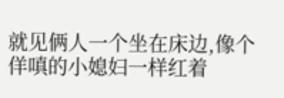就见俩人一个坐在床边,像个佯嗔的小媳妇一样红着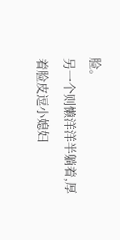脸。
另一个则懒洋洋半躺着,厚着脸皮逗小媳妇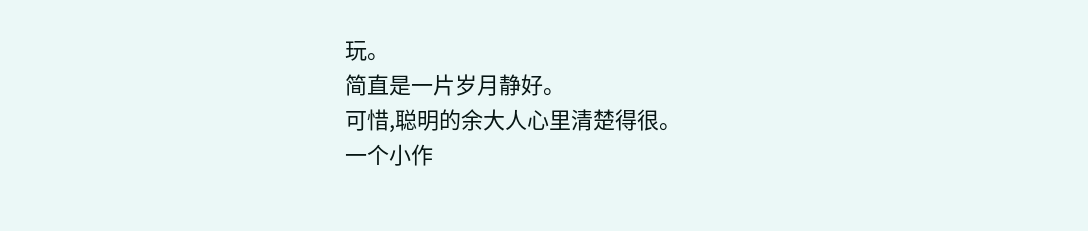玩。
简直是一片岁月静好。
可惜,聪明的余大人心里清楚得很。
一个小作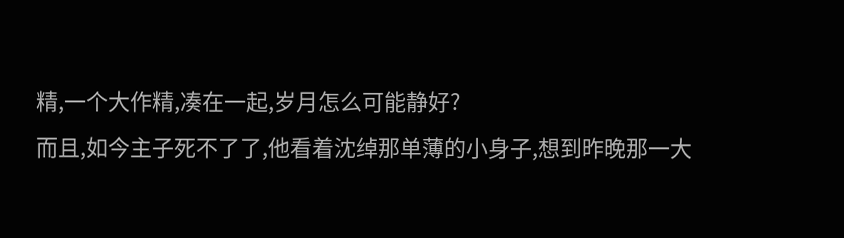精,一个大作精,凑在一起,岁月怎么可能静好?
而且,如今主子死不了了,他看着沈绰那单薄的小身子,想到昨晚那一大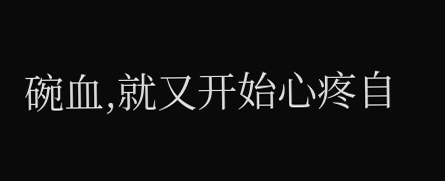碗血,就又开始心疼自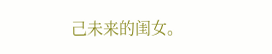己未来的闺女。